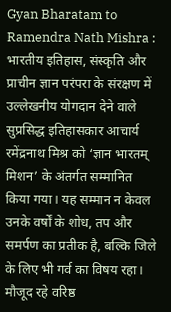Gyan Bharatam to Ramendra Nath Mishra : भारतीय इतिहास, संस्कृति और प्राचीन ज्ञान परंपरा के संरक्षण में उल्लेखनीय योगदान देने वाले सुप्रसिद्ध इतिहासकार आचार्य रमेंद्रनाथ मिश्र को ‘ज्ञान भारतम् मिशन’ के अंतर्गत सम्मानित किया गया। यह सम्मान न केवल उनके वर्षों के शोध, तप और समर्पण का प्रतीक है, बल्कि जिले के लिए भी गर्व का विषय रहा।
मौजूद रहे वरिष्ठ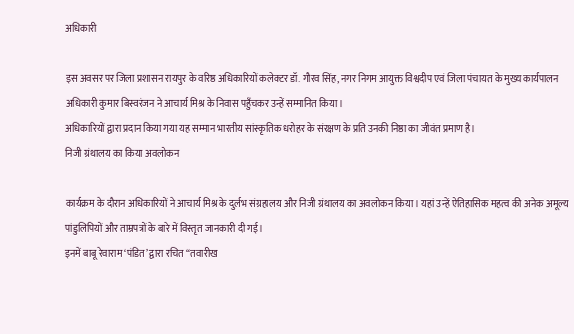अधिकारी

इस अवसर पर जिला प्रशासन रायपुर के वरिष्ठ अधिकारियों कलेक्टर डॉ. गौरव सिंह, नगर निगम आयुक्त विश्वदीप एवं जिला पंचायत के मुख्य कार्यपालन अधिकारी कुमार बिस्वरंजन ने आचार्य मिश्र के निवास पहुँचकर उन्हें सम्मानित किया।
अधिकारियों द्वारा प्रदान किया गया यह सम्मान भारतीय सांस्कृतिक धरोहर के संरक्षण के प्रति उनकी निष्ठा का जीवंत प्रमाण है।
निजी ग्रंथालय का किया अवलोकन

कार्यक्रम के दौरान अधिकारियों ने आचार्य मिश्र के दुर्लभ संग्रहालय और निजी ग्रंथालय का अवलोकन किया। यहां उन्हें ऐतिहासिक महत्व की अनेक अमूल्य पांडुलिपियों और ताम्रपत्रों के बारे में विस्तृत जानकारी दी गई।
इनमें बाबू रेवाराम ‘पंडित’ द्वारा रचित “तवारीख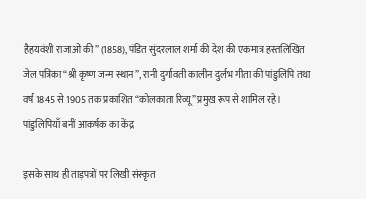हैहयवंशी राजाओं की” (1858), पंडित सुंदरलाल शर्मा की देश की एकमात्र हस्तलिखित जेल पत्रिका “श्री कृष्ण जन्म स्थान”, रानी दुर्गावती कालीन दुर्लभ गीता की पांडुलिपि तथा वर्ष 1845 से 1905 तक प्रकाशित “कोलकाता रिव्यू” प्रमुख रूप से शामिल रहे।
पांडुलिपियाँ बनीं आकर्षक का केंद्र

इसके साथ ही ताड़पत्रों पर लिखी संस्कृत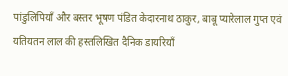पांडुलिपियाँ और बस्तर भूषण पंडित केदारनाथ ठाकुर, बाबू प्यारेलाल गुप्त एवं यतियतन लाल की हस्तलिखित दैनिक डायरियाँ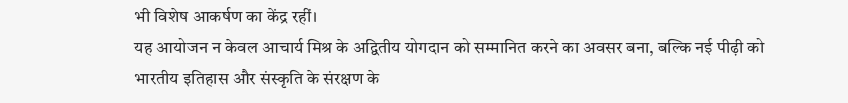भी विशेष आकर्षण का केंद्र रहीं।
यह आयोजन न केवल आचार्य मिश्र के अद्वितीय योगदान को सम्मानित करने का अवसर बना, बल्कि नई पीढ़ी को भारतीय इतिहास और संस्कृति के संरक्षण के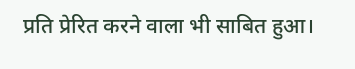प्रति प्रेरित करने वाला भी साबित हुआ।